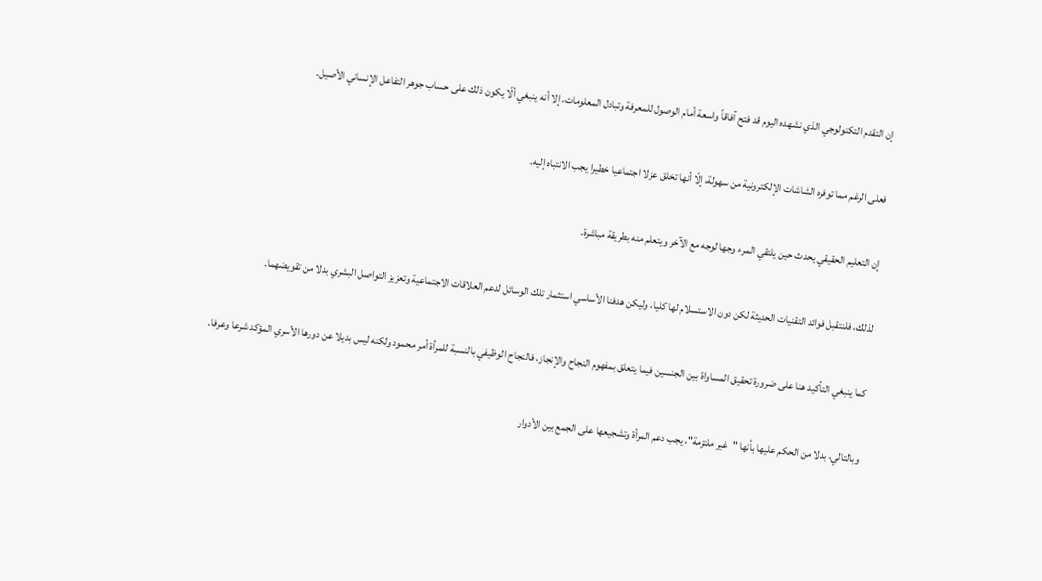إن التقدم التكنولوجي الذي نشهده اليوم قد فتح آفاقاً واسعة أمام الوصول للمعرفة وتبادل المعلومات، إلا أنه ينبغي ألّا يكون ذلك على حساب جوهر التفاعل الإنساني الأصيل.

فعلى الرغم مما توفره الشاشات الإلكترونية من سهولة، إلّا أنها تخلق عزلا اجتماعيا خطيرا يجب الانتباه إليه.

إن التعليم الحقيقي يحدث حين يلتقي المرء وجها لوجه مع الآخر ويتعلم منه بطريقة مباشرة.

لذلك، فلنتقبل فوائد التقنيات الحديثة لكن دون الاستسلام لها كليا، وليكن هدفنا الأساسي استثمار تلك الوسائل لدعم العلاقات الاجتماعية وتعزيز التواصل البشري بدلا من تقويضهما.

كما ينبغي التأكيد هنا على ضرورة تحقيق المساواة بين الجنسين فيما يتعلق بمفهوم النجاح والإنجاز، فالنجاح الوظيفي بالنسبة للمرأة أمر محمود ولكنه ليس بديلا عن دورها الأسري المؤكد شرعا وعرفا.

وبالتالي، بدلا من الحكم عليها بأنها "غير ملتزمة"، يجب دعم المرأة وتشجيعها على الجمع بين الأدوار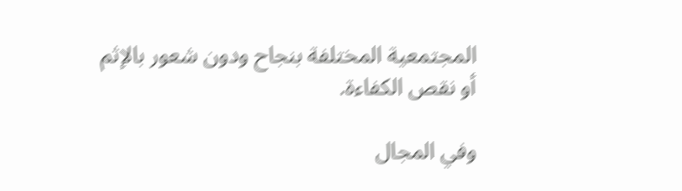المجتمعية المختلفة بنجاح ودون شعور بالإثم أو نقص الكفاءة.

وفي المجال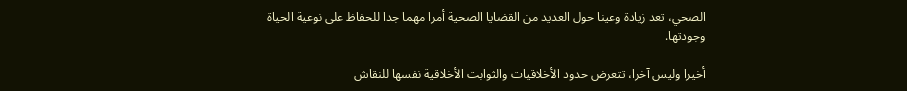الصحي، تعد زيادة وعينا حول العديد من القضايا الصحية أمرا مهما جدا للحفاظ على نوعية الحياة وجودتها.

أخيرا وليس آخرا، تتعرض حدود الأخلاقيات والثوابت الأخلاقية نفسها للنقاش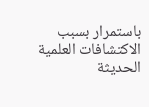باستمرار بسبب الاكتشافات العلمية الحديثة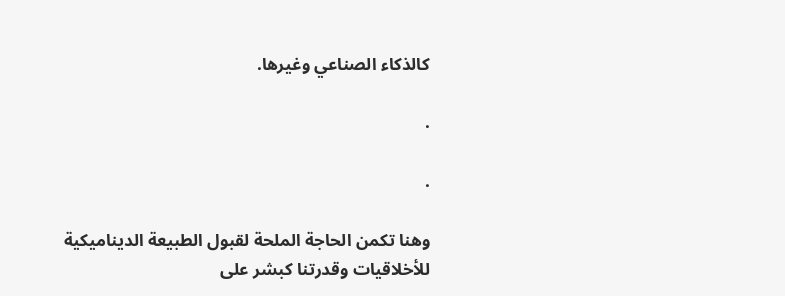كالذكاء الصناعي وغيرها.

.

.

وهنا تكمن الحاجة الملحة لقبول الطبيعة الديناميكية للأخلاقيات وقدرتنا كبشر على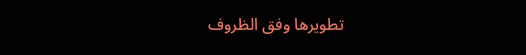تطويرها وفق الظروف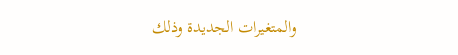والمتغيرات الجديدة وذلك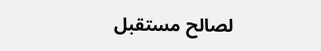لصالح مستقبل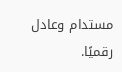مستدام وعادل رقميًا.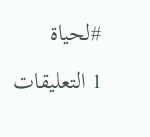#لحياة

1 التعليقات